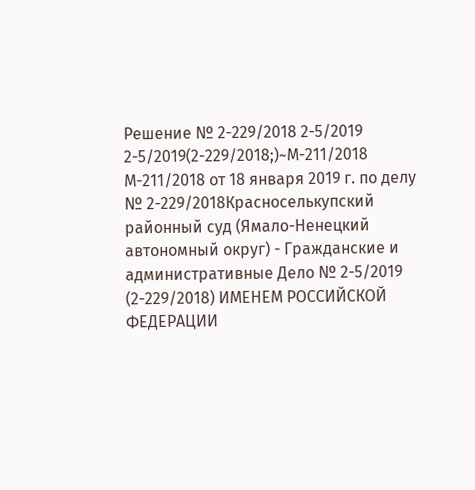Решение № 2-229/2018 2-5/2019 2-5/2019(2-229/2018;)~М-211/2018 М-211/2018 от 18 января 2019 г. по делу № 2-229/2018Красноселькупский районный суд (Ямало-Ненецкий автономный округ) - Гражданские и административные Дело № 2-5/2019 (2-229/2018) ИМЕНЕМ РОССИЙСКОЙ ФЕДЕРАЦИИ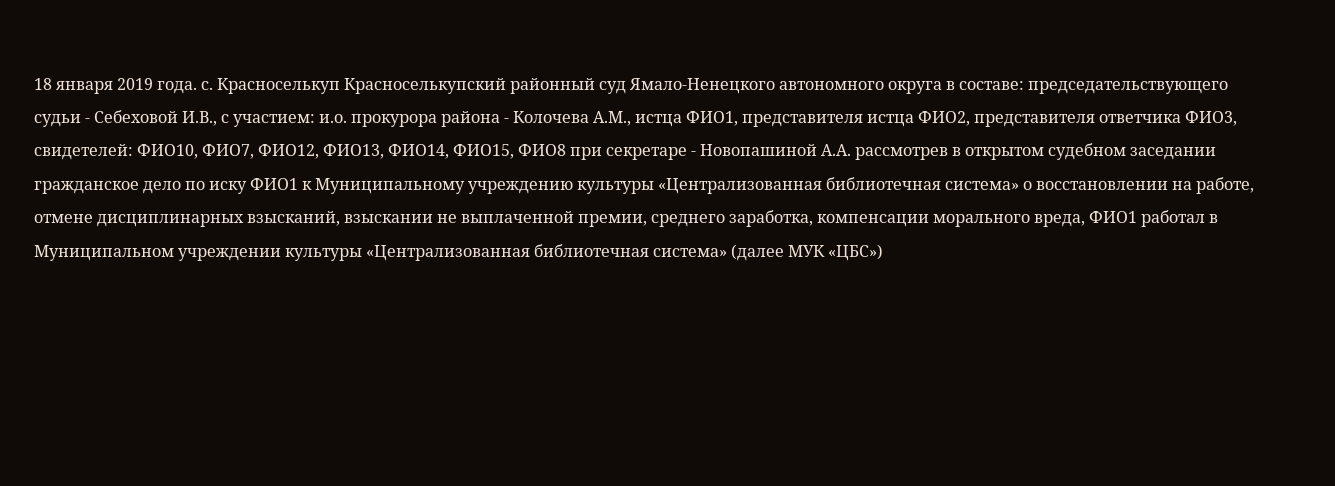18 января 2019 года. с. Красноселькуп Красноселькупский районный суд Ямало-Ненецкого автономного округа в составе: председательствующего судьи - Себеховой И.В., с участием: и.о. прокурора района - Колочева А.М., истца ФИО1, представителя истца ФИО2, представителя ответчика ФИО3, свидетелей: ФИО10, ФИО7, ФИО12, ФИО13, ФИО14, ФИО15, ФИО8 при секретаре - Новопашиной А.А. рассмотрев в открытом судебном заседании гражданское дело по иску ФИО1 к Муниципальному учреждению культуры «Централизованная библиотечная система» о восстановлении на работе, отмене дисциплинарных взысканий, взыскании не выплаченной премии, среднего заработка, компенсации морального вреда, ФИО1 работал в Муниципальном учреждении культуры «Централизованная библиотечная система» (далее МУК «ЦБС»)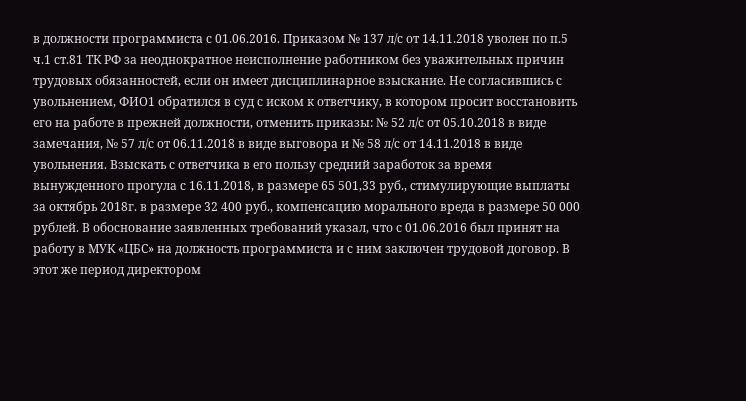в должности программиста с 01.06.2016. Приказом № 137 л/с от 14.11.2018 уволен по п.5 ч.1 ст.81 ТК РФ за неоднократное неисполнение работником без уважительных причин трудовых обязанностей, если он имеет дисциплинарное взыскание. Не согласившись с увольнением, ФИО1 обратился в суд с иском к ответчику, в котором просит восстановить его на работе в прежней должности, отменить приказы: № 52 л/с от 05.10.2018 в виде замечания, № 57 л/с от 06.11.2018 в виде выговора и № 58 л/с от 14.11.2018 в виде увольнения. Взыскать с ответчика в его пользу средний заработок за время вынужденного прогула с 16.11.2018, в размере 65 501,33 руб., стимулирующие выплаты за октябрь 2018г. в размере 32 400 руб., компенсацию морального вреда в размере 50 000 рублей. В обоснование заявленных требований указал, что с 01.06.2016 был принят на работу в МУК «ЦБС» на должность программиста и с ним заключен трудовой договор. В этот же период директором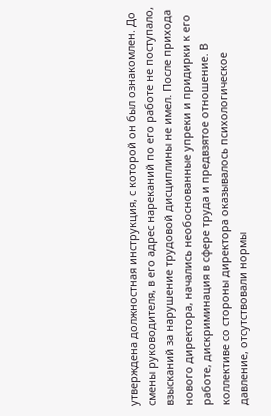утверждена должностная инструкция, с которой он был ознакомлен. До смены руководителя, в его адрес нареканий по его работе не поступало, взысканий за нарушение трудовой дисциплины не имел. После прихода нового директора, начались необоснованные упреки и придирки к его работе, дискриминация в сфере труда и предвзятое отношение. В коллективе со стороны директора оказывалось психологическое давление, отсутствовали нормы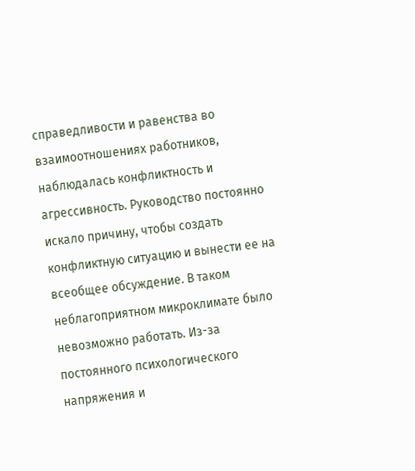справедливости и равенства во взаимоотношениях работников, наблюдалась конфликтность и агрессивность. Руководство постоянно искало причину, чтобы создать конфликтную ситуацию и вынести ее на всеобщее обсуждение. В таком неблагоприятном микроклимате было невозможно работать. Из-за постоянного психологического напряжения и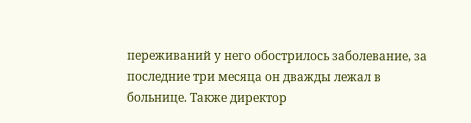переживаний у него обострилось заболевание, за последние три месяца он дважды лежал в больнице. Также директор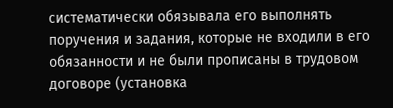систематически обязывала его выполнять поручения и задания, которые не входили в его обязанности и не были прописаны в трудовом договоре (установка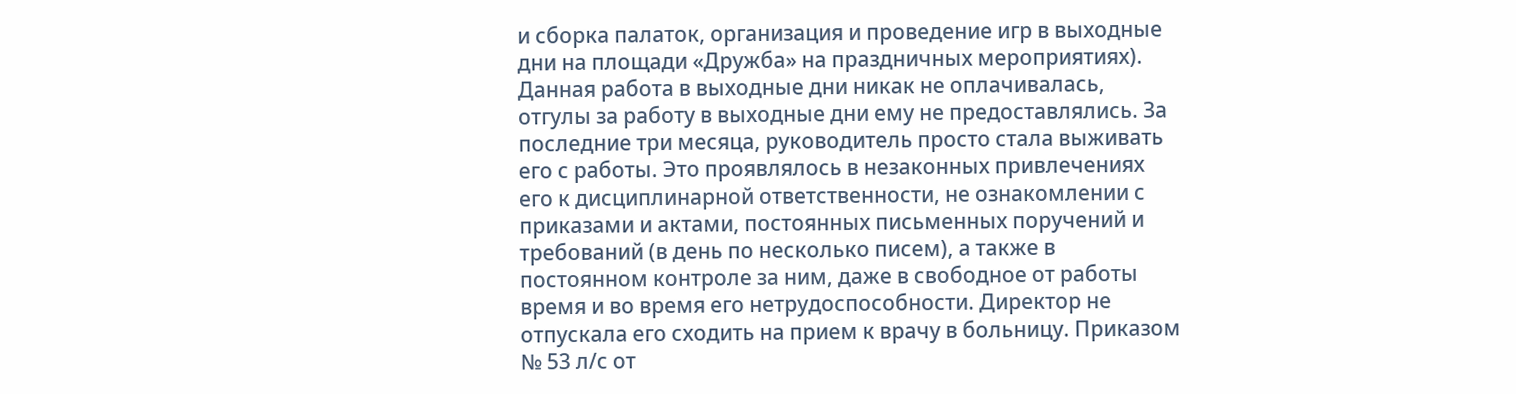и сборка палаток, организация и проведение игр в выходные дни на площади «Дружба» на праздничных мероприятиях). Данная работа в выходные дни никак не оплачивалась, отгулы за работу в выходные дни ему не предоставлялись. За последние три месяца, руководитель просто стала выживать его с работы. Это проявлялось в незаконных привлечениях его к дисциплинарной ответственности, не ознакомлении с приказами и актами, постоянных письменных поручений и требований (в день по несколько писем), а также в постоянном контроле за ним, даже в свободное от работы время и во время его нетрудоспособности. Директор не отпускала его сходить на прием к врачу в больницу. Приказом № 53 л/с от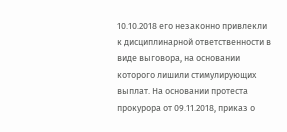10.10.2018 его незаконно привлекли к дисциплинарной ответственности в виде выговора, на основании которого лишили стимулирующих выплат. На основании протеста прокурора от 09.11.2018, приказ о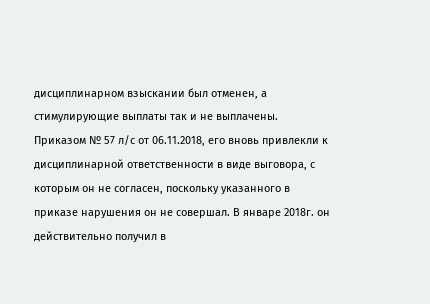дисциплинарном взыскании был отменен, а стимулирующие выплаты так и не выплачены. Приказом № 57 л/с от 06.11.2018, его вновь привлекли к дисциплинарной ответственности в виде выговора, с которым он не согласен, поскольку указанного в приказе нарушения он не совершал. В январе 2018г. он действительно получил в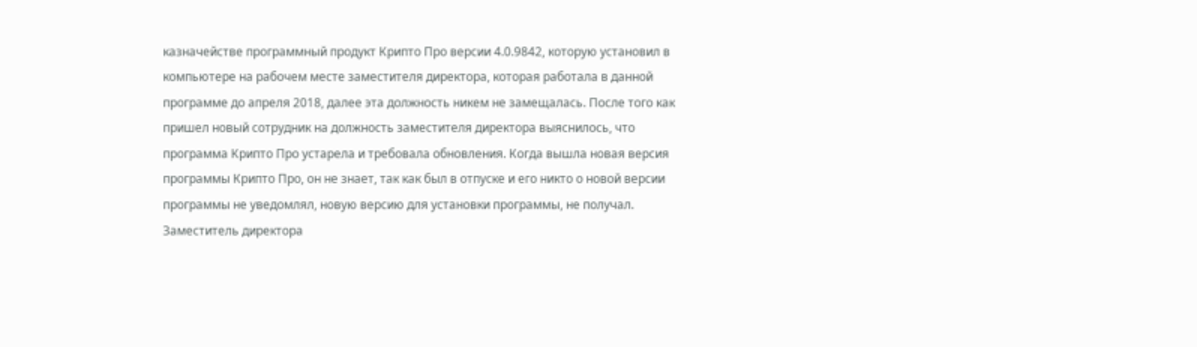казначействе программный продукт Крипто Про версии 4.0.9842, которую установил в компьютере на рабочем месте заместителя директора, которая работала в данной программе до апреля 2018, далее эта должность никем не замещалась. После того как пришел новый сотрудник на должность заместителя директора выяснилось, что программа Крипто Про устарела и требовала обновления. Когда вышла новая версия программы Крипто Про, он не знает, так как был в отпуске и его никто о новой версии программы не уведомлял, новую версию для установки программы, не получал. Заместитель директора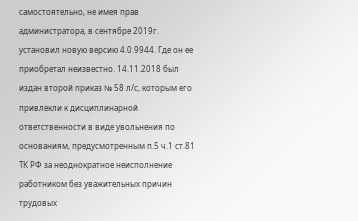самостоятельно, не имея прав администратора, в сентябре 2019г. установил новую версию 4.0.9944. Где он ее приобретал неизвестно. 14.11.2018 был издан второй приказ № 58 л/с, которым его привлекли к дисциплинарной ответственности в виде увольнения по основаниям, предусмотренным п.5 ч.1 ст.81 ТК РФ за неоднократное неисполнение работником без уважительных причин трудовых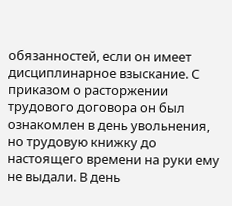обязанностей, если он имеет дисциплинарное взыскание. С приказом о расторжении трудового договора он был ознакомлен в день увольнения, но трудовую книжку до настоящего времени на руки ему не выдали. В день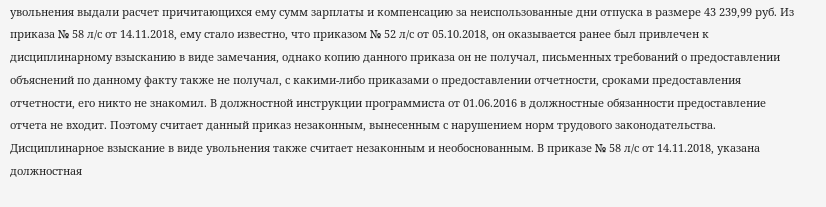увольнения выдали расчет причитающихся ему сумм зарплаты и компенсацию за неиспользованные дни отпуска в размере 43 239,99 руб. Из приказа № 58 л/с от 14.11.2018, ему стало известно, что приказом № 52 л/с от 05.10.2018, он оказывается ранее был привлечен к дисциплинарному взысканию в виде замечания, однако копию данного приказа он не получал, письменных требований о предоставлении объяснений по данному факту также не получал, с какими-либо приказами о предоставлении отчетности, сроками предоставления отчетности, его никто не знакомил. В должностной инструкции программиста от 01.06.2016 в должностные обязанности предоставление отчета не входит. Поэтому считает данный приказ незаконным, вынесенным с нарушением норм трудового законодательства. Дисциплинарное взыскание в виде увольнения также считает незаконным и необоснованным. В приказе № 58 л/с от 14.11.2018, указана должностная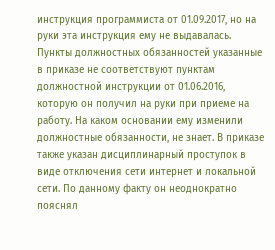инструкция программиста от 01.09.2017, но на руки эта инструкция ему не выдавалась. Пункты должностных обязанностей указанные в приказе не соответствуют пунктам должностной инструкции от 01.06.2016, которую он получил на руки при приеме на работу. На каком основании ему изменили должностные обязанности, не знает. В приказе также указан дисциплинарный проступок в виде отключения сети интернет и локальной сети. По данному факту он неоднократно пояснял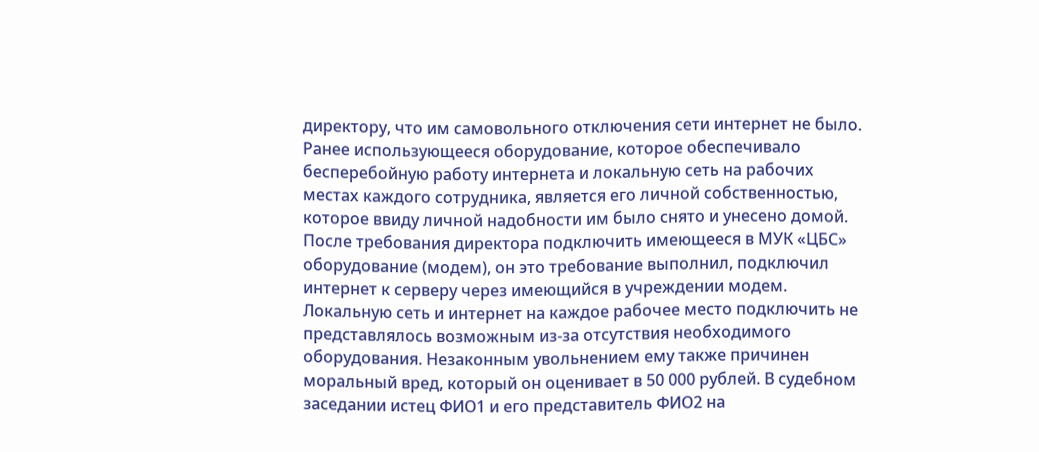директору, что им самовольного отключения сети интернет не было. Ранее использующееся оборудование, которое обеспечивало бесперебойную работу интернета и локальную сеть на рабочих местах каждого сотрудника, является его личной собственностью, которое ввиду личной надобности им было снято и унесено домой. После требования директора подключить имеющееся в МУК «ЦБС» оборудование (модем), он это требование выполнил, подключил интернет к серверу через имеющийся в учреждении модем. Локальную сеть и интернет на каждое рабочее место подключить не представлялось возможным из-за отсутствия необходимого оборудования. Незаконным увольнением ему также причинен моральный вред, который он оценивает в 50 000 рублей. В судебном заседании истец ФИО1 и его представитель ФИО2 на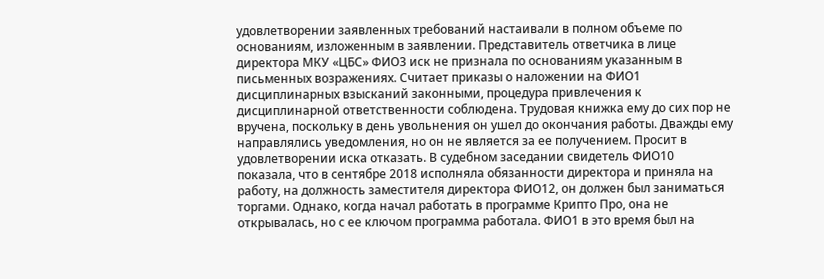удовлетворении заявленных требований настаивали в полном объеме по основаниям, изложенным в заявлении. Представитель ответчика в лице директора МКУ «ЦБС» ФИО3 иск не признала по основаниям указанным в письменных возражениях. Считает приказы о наложении на ФИО1 дисциплинарных взысканий законными, процедура привлечения к дисциплинарной ответственности соблюдена. Трудовая книжка ему до сих пор не вручена, поскольку в день увольнения он ушел до окончания работы. Дважды ему направлялись уведомления, но он не является за ее получением. Просит в удовлетворении иска отказать. В судебном заседании свидетель ФИО10 показала, что в сентябре 2018 исполняла обязанности директора и приняла на работу, на должность заместителя директора ФИО12, он должен был заниматься торгами. Однако, когда начал работать в программе Крипто Про, она не открывалась, но с ее ключом программа работала. ФИО1 в это время был на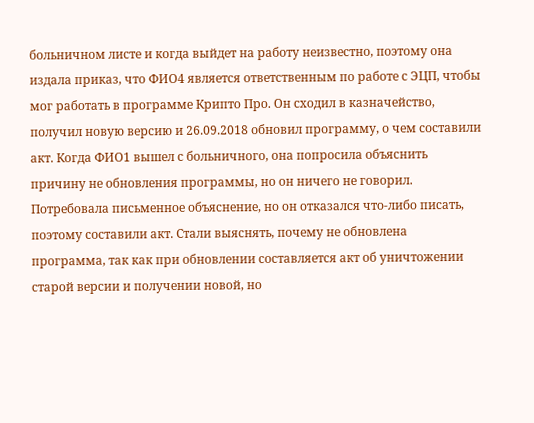больничном листе и когда выйдет на работу неизвестно, поэтому она издала приказ, что ФИО4 является ответственным по работе с ЭЦП, чтобы мог работать в программе Крипто Про. Он сходил в казначейство, получил новую версию и 26.09.2018 обновил программу, о чем составили акт. Когда ФИО1 вышел с больничного, она попросила объяснить причину не обновления программы, но он ничего не говорил. Потребовала письменное объяснение, но он отказался что-либо писать, поэтому составили акт. Стали выяснять, почему не обновлена программа, так как при обновлении составляется акт об уничтожении старой версии и получении новой, но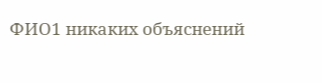ФИО1 никаких объяснений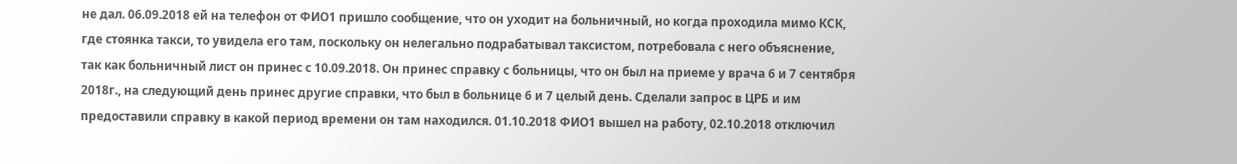не дал. 06.09.2018 ей на телефон от ФИО1 пришло сообщение, что он уходит на больничный, но когда проходила мимо КСК, где стоянка такси, то увидела его там, поскольку он нелегально подрабатывал таксистом, потребовала с него объяснение, так как больничный лист он принес с 10.09.2018. Он принес справку с больницы, что он был на приеме у врача 6 и 7 сентября 2018г., на следующий день принес другие справки, что был в больнице 6 и 7 целый день. Сделали запрос в ЦРБ и им предоставили справку в какой период времени он там находился. 01.10.2018 ФИО1 вышел на работу, 02.10.2018 отключил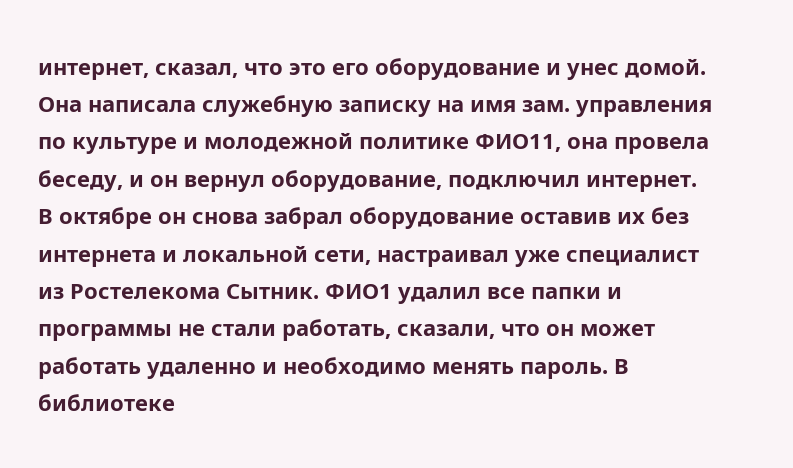интернет, сказал, что это его оборудование и унес домой. Она написала служебную записку на имя зам. управления по культуре и молодежной политике ФИО11, она провела беседу, и он вернул оборудование, подключил интернет. В октябре он снова забрал оборудование оставив их без интернета и локальной сети, настраивал уже специалист из Ростелекома Сытник. ФИО1 удалил все папки и программы не стали работать, сказали, что он может работать удаленно и необходимо менять пароль. В библиотеке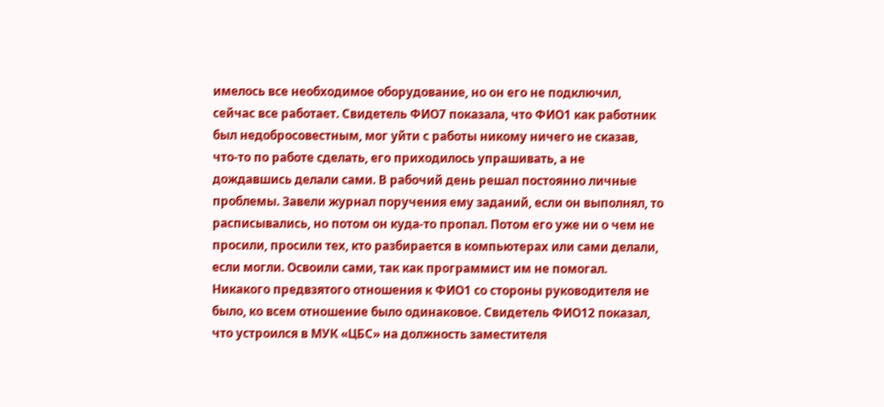имелось все необходимое оборудование, но он его не подключил, сейчас все работает. Свидетель ФИО7 показала, что ФИО1 как работник был недобросовестным, мог уйти с работы никому ничего не сказав, что-то по работе сделать, его приходилось упрашивать, а не дождавшись делали сами. В рабочий день решал постоянно личные проблемы. Завели журнал поручения ему заданий, если он выполнял, то расписывались, но потом он куда-то пропал. Потом его уже ни о чем не просили, просили тех, кто разбирается в компьютерах или сами делали, если могли. Освоили сами, так как программист им не помогал. Никакого предвзятого отношения к ФИО1 со стороны руководителя не было, ко всем отношение было одинаковое. Свидетель ФИО12 показал, что устроился в МУК «ЦБС» на должность заместителя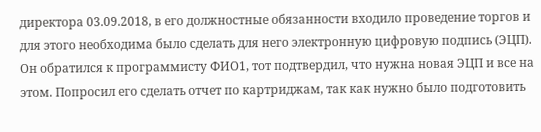директора 03.09.2018, в его должностные обязанности входило проведение торгов и для этого необходима было сделать для него электронную цифровую подпись (ЭЦП). Он обратился к программисту ФИО1, тот подтвердил, что нужна новая ЭЦП и все на этом. Попросил его сделать отчет по картриджам, так как нужно было подготовить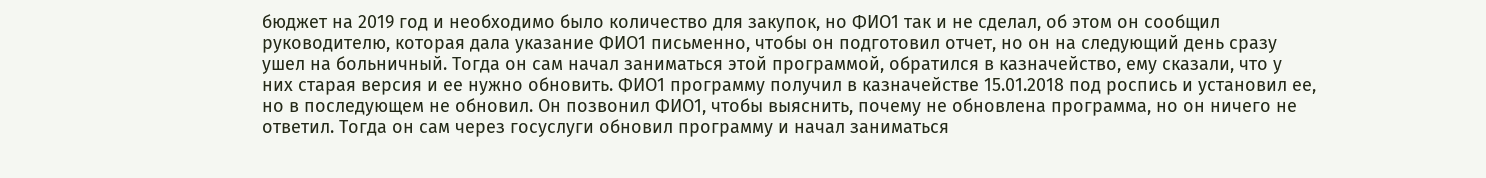бюджет на 2019 год и необходимо было количество для закупок, но ФИО1 так и не сделал, об этом он сообщил руководителю, которая дала указание ФИО1 письменно, чтобы он подготовил отчет, но он на следующий день сразу ушел на больничный. Тогда он сам начал заниматься этой программой, обратился в казначейство, ему сказали, что у них старая версия и ее нужно обновить. ФИО1 программу получил в казначействе 15.01.2018 под роспись и установил ее, но в последующем не обновил. Он позвонил ФИО1, чтобы выяснить, почему не обновлена программа, но он ничего не ответил. Тогда он сам через госуслуги обновил программу и начал заниматься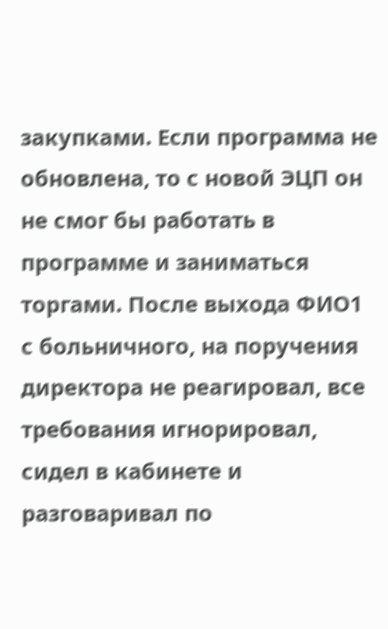закупками. Если программа не обновлена, то с новой ЭЦП он не смог бы работать в программе и заниматься торгами. После выхода ФИО1 с больничного, на поручения директора не реагировал, все требования игнорировал, сидел в кабинете и разговаривал по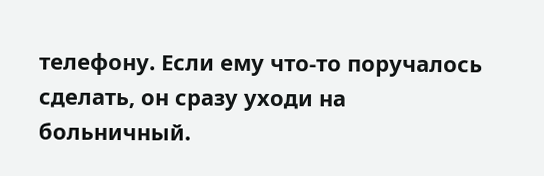телефону. Если ему что-то поручалось сделать, он сразу уходи на больничный.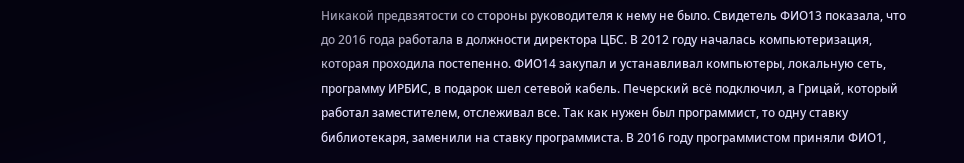Никакой предвзятости со стороны руководителя к нему не было. Свидетель ФИО13 показала, что до 2016 года работала в должности директора ЦБС. В 2012 году началась компьютеризация, которая проходила постепенно. ФИО14 закупал и устанавливал компьютеры, локальную сеть, программу ИРБИС, в подарок шел сетевой кабель. Печерский всё подключил, а Грицай, который работал заместителем, отслеживал все. Так как нужен был программист, то одну ставку библиотекаря, заменили на ставку программиста. В 2016 году программистом приняли ФИО1,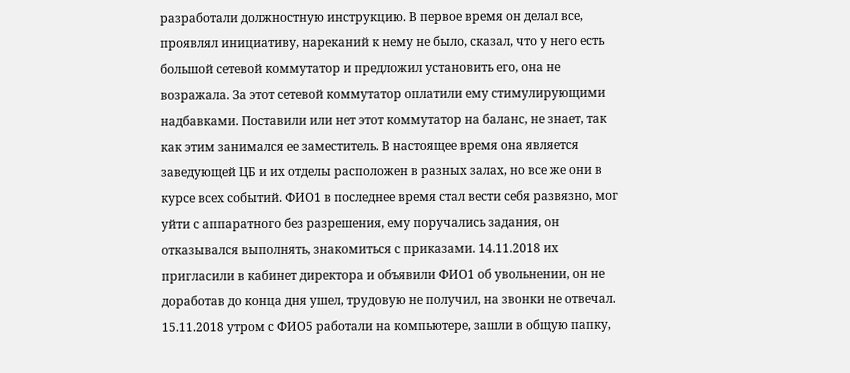разработали должностную инструкцию. В первое время он делал все, проявлял инициативу, нареканий к нему не было, сказал, что у него есть большой сетевой коммутатор и предложил установить его, она не возражала. За этот сетевой коммутатор оплатили ему стимулирующими надбавками. Поставили или нет этот коммутатор на баланс, не знает, так как этим занимался ее заместитель. В настоящее время она является заведующей ЦБ и их отделы расположен в разных залах, но все же они в курсе всех событий. ФИО1 в последнее время стал вести себя развязно, мог уйти с аппаратного без разрешения, ему поручались задания, он отказывался выполнять, знакомиться с приказами. 14.11.2018 их пригласили в кабинет директора и объявили ФИО1 об увольнении, он не доработав до конца дня ушел, трудовую не получил, на звонки не отвечал. 15.11.2018 утром с ФИО5 работали на компьютере, зашли в общую папку,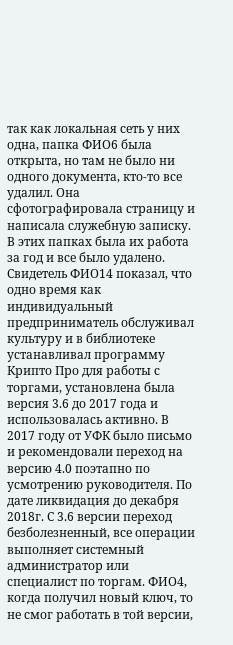так как локальная сеть у них одна, папка ФИО6 была открыта, но там не было ни одного документа, кто-то все удалил. Она сфотографировала страницу и написала служебную записку. В этих папках была их работа за год и все было удалено. Свидетель ФИО14 показал, что одно время как индивидуальный предприниматель обслуживал культуру и в библиотеке устанавливал программу Крипто Про для работы с торгами, установлена была версия 3.6 до 2017 года и использовалась активно. В 2017 году от УФК было письмо и рекомендовали переход на версию 4.0 поэтапно по усмотрению руководителя. По дате ликвидация до декабря 2018г. С 3.6 версии переход безболезненный, все операции выполняет системный администратор или специалист по торгам. ФИО4, когда получил новый ключ, то не смог работать в той версии,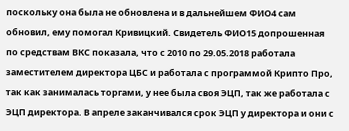поскольку она была не обновлена и в дальнейшем ФИО4 сам обновил, ему помогал Кривицкий. Свидетель ФИО15 допрошенная по средствам ВКС показала, что с 2010 по 29.05.2018 работала заместителем директора ЦБС и работала с программой Крипто Про, так как занималась торгами, у нее была своя ЭЦП, так же работала с ЭЦП директора. В апреле заканчивался срок ЭЦП у директора и они с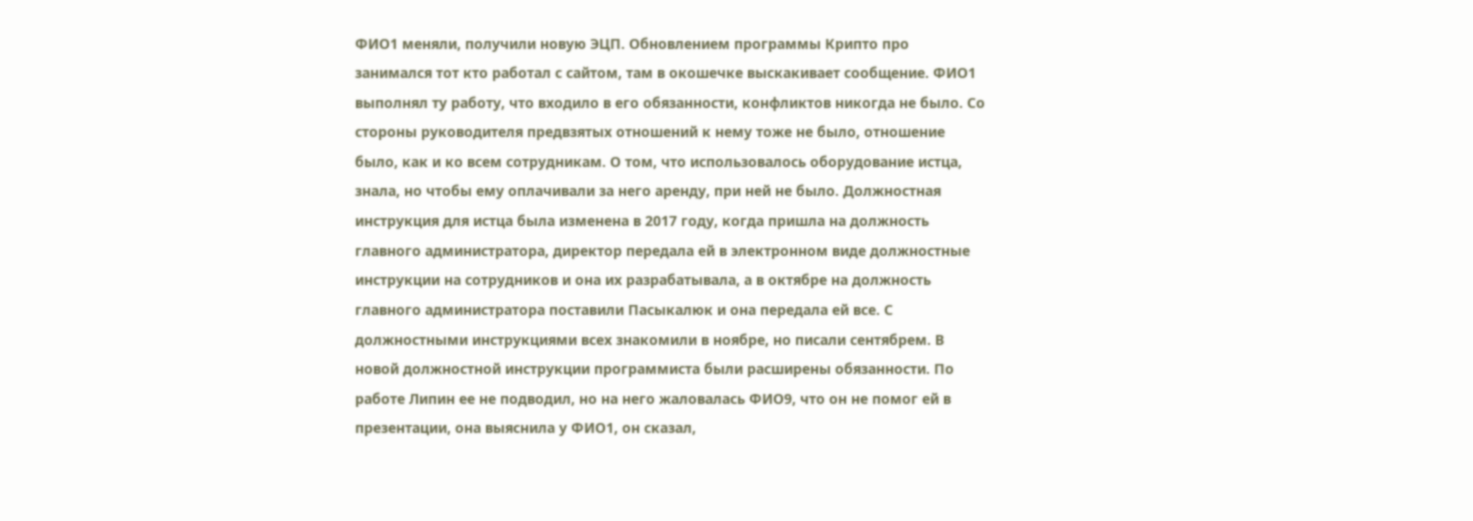ФИО1 меняли, получили новую ЭЦП. Обновлением программы Крипто про занимался тот кто работал с сайтом, там в окошечке выскакивает сообщение. ФИО1 выполнял ту работу, что входило в его обязанности, конфликтов никогда не было. Со стороны руководителя предвзятых отношений к нему тоже не было, отношение было, как и ко всем сотрудникам. О том, что использовалось оборудование истца, знала, но чтобы ему оплачивали за него аренду, при ней не было. Должностная инструкция для истца была изменена в 2017 году, когда пришла на должность главного администратора, директор передала ей в электронном виде должностные инструкции на сотрудников и она их разрабатывала, а в октябре на должность главного администратора поставили Пасыкалюк и она передала ей все. С должностными инструкциями всех знакомили в ноябре, но писали сентябрем. В новой должностной инструкции программиста были расширены обязанности. По работе Липин ее не подводил, но на него жаловалась ФИО9, что он не помог ей в презентации, она выяснила у ФИО1, он сказал,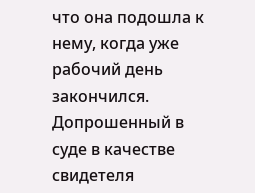что она подошла к нему, когда уже рабочий день закончился. Допрошенный в суде в качестве свидетеля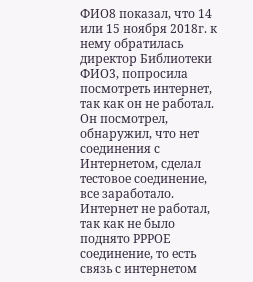ФИО8 показал, что 14 или 15 ноября 2018г. к нему обратилась директор Библиотеки ФИО3, попросила посмотреть интернет, так как он не работал. Он посмотрел, обнаружил, что нет соединения с Интернетом, сделал тестовое соединение, все заработало. Интернет не работал, так как не было поднято РРРОЕ соединение, то есть связь с интернетом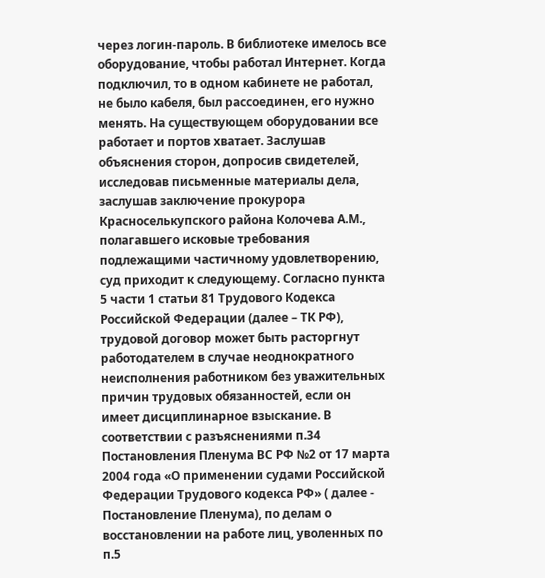через логин-пароль. В библиотеке имелось все оборудование, чтобы работал Интернет. Когда подключил, то в одном кабинете не работал, не было кабеля, был рассоединен, его нужно менять. На существующем оборудовании все работает и портов хватает. Заслушав объяснения сторон, допросив свидетелей, исследовав письменные материалы дела, заслушав заключение прокурора Красноселькупского района Колочева А.М., полагавшего исковые требования подлежащими частичному удовлетворению, суд приходит к следующему. Согласно пункта 5 части 1 статьи 81 Трудового Кодекса Российской Федерации (далее – ТК РФ), трудовой договор может быть расторгнут работодателем в случае неоднократного неисполнения работником без уважительных причин трудовых обязанностей, если он имеет дисциплинарное взыскание. В соответствии с разъяснениями п.34 Постановления Пленума ВС РФ №2 от 17 марта 2004 года «О применении судами Российской Федерации Трудового кодекса РФ» ( далее - Постановление Пленума), по делам о восстановлении на работе лиц, уволенных по п.5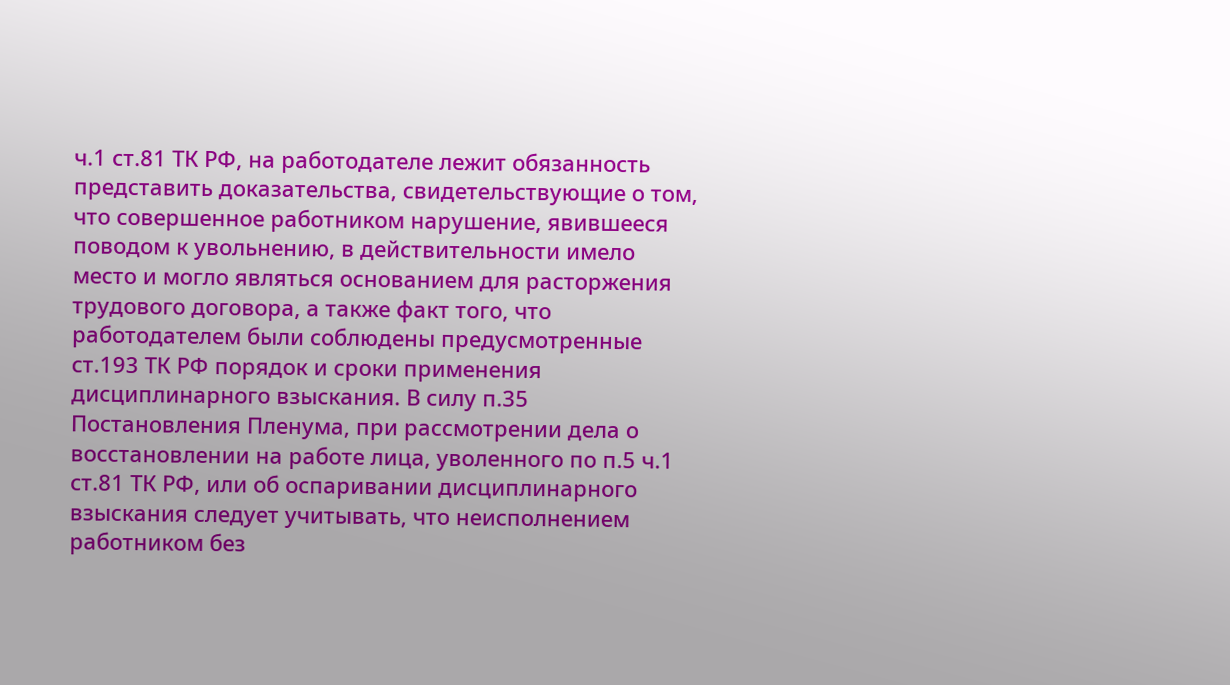ч.1 ст.81 ТК РФ, на работодателе лежит обязанность представить доказательства, свидетельствующие о том, что совершенное работником нарушение, явившееся поводом к увольнению, в действительности имело место и могло являться основанием для расторжения трудового договора, а также факт того, что работодателем были соблюдены предусмотренные ст.193 ТК РФ порядок и сроки применения дисциплинарного взыскания. В силу п.35 Постановления Пленума, при рассмотрении дела о восстановлении на работе лица, уволенного по п.5 ч.1 ст.81 ТК РФ, или об оспаривании дисциплинарного взыскания следует учитывать, что неисполнением работником без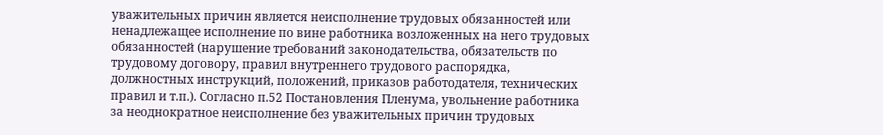уважительных причин является неисполнение трудовых обязанностей или ненадлежащее исполнение по вине работника возложенных на него трудовых обязанностей (нарушение требований законодательства, обязательств по трудовому договору, правил внутреннего трудового распорядка, должностных инструкций, положений, приказов работодателя, технических правил и т.п.). Согласно п.52 Постановления Пленума, увольнение работника за неоднократное неисполнение без уважительных причин трудовых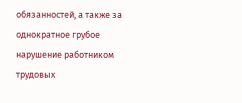обязанностей, а также за однократное грубое нарушение работником трудовых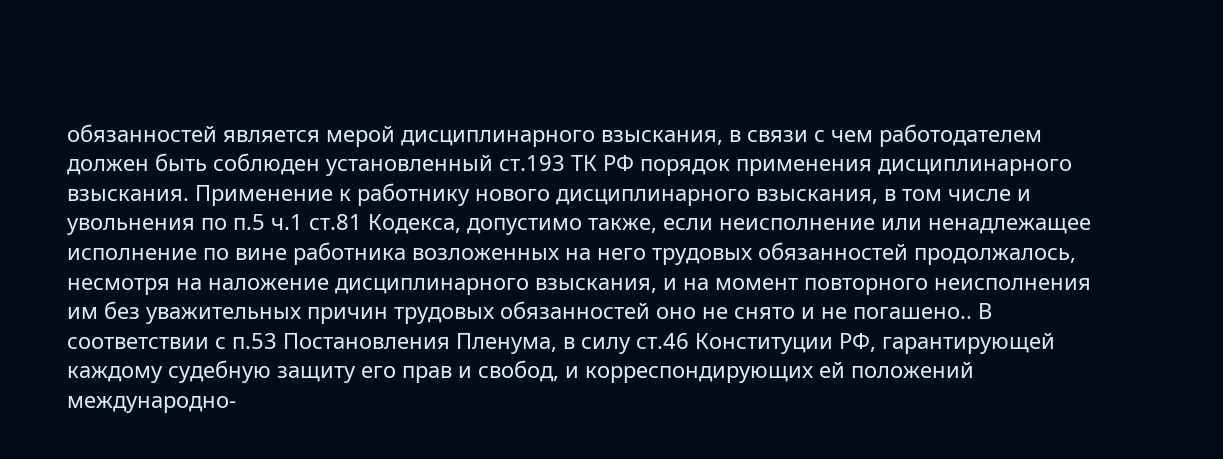обязанностей является мерой дисциплинарного взыскания, в связи с чем работодателем должен быть соблюден установленный ст.193 ТК РФ порядок применения дисциплинарного взыскания. Применение к работнику нового дисциплинарного взыскания, в том числе и увольнения по п.5 ч.1 ст.81 Кодекса, допустимо также, если неисполнение или ненадлежащее исполнение по вине работника возложенных на него трудовых обязанностей продолжалось, несмотря на наложение дисциплинарного взыскания, и на момент повторного неисполнения им без уважительных причин трудовых обязанностей оно не снято и не погашено.. В соответствии с п.53 Постановления Пленума, в силу ст.46 Конституции РФ, гарантирующей каждому судебную защиту его прав и свобод, и корреспондирующих ей положений международно-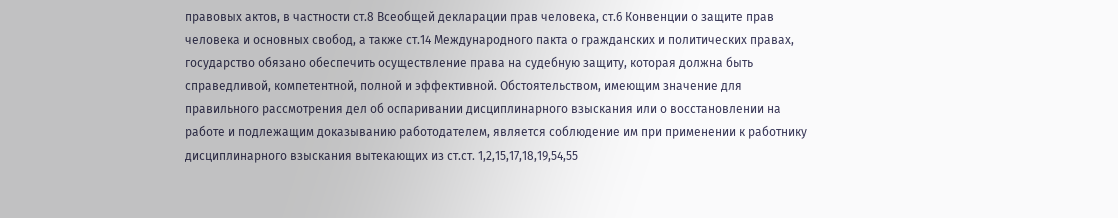правовых актов, в частности ст.8 Всеобщей декларации прав человека, ст.6 Конвенции о защите прав человека и основных свобод, а также ст.14 Международного пакта о гражданских и политических правах, государство обязано обеспечить осуществление права на судебную защиту, которая должна быть справедливой, компетентной, полной и эффективной. Обстоятельством, имеющим значение для правильного рассмотрения дел об оспаривании дисциплинарного взыскания или о восстановлении на работе и подлежащим доказыванию работодателем, является соблюдение им при применении к работнику дисциплинарного взыскания вытекающих из ст.ст. 1,2,15,17,18,19,54,55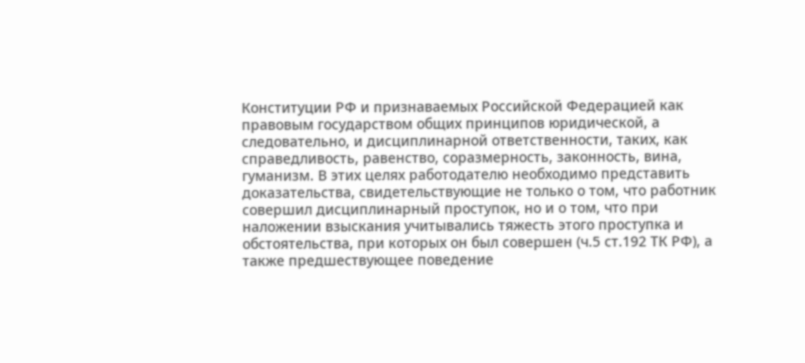Конституции РФ и признаваемых Российской Федерацией как правовым государством общих принципов юридической, а следовательно, и дисциплинарной ответственности, таких, как справедливость, равенство, соразмерность, законность, вина, гуманизм. В этих целях работодателю необходимо представить доказательства, свидетельствующие не только о том, что работник совершил дисциплинарный проступок, но и о том, что при наложении взыскания учитывались тяжесть этого проступка и обстоятельства, при которых он был совершен (ч.5 ст.192 ТК РФ), а также предшествующее поведение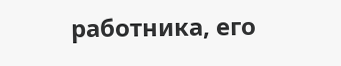работника, его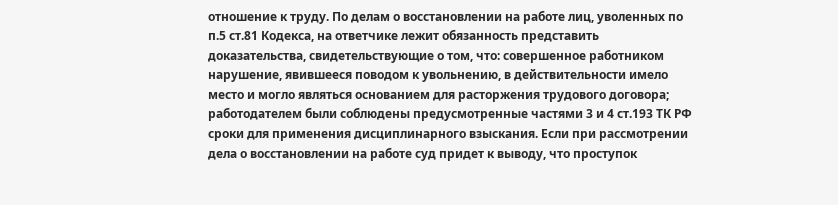отношение к труду. По делам о восстановлении на работе лиц, уволенных по п.5 ст.81 Кодекса, на ответчике лежит обязанность представить доказательства, свидетельствующие о том, что: совершенное работником нарушение, явившееся поводом к увольнению, в действительности имело место и могло являться основанием для расторжения трудового договора; работодателем были соблюдены предусмотренные частями 3 и 4 ст.193 ТК РФ сроки для применения дисциплинарного взыскания. Если при рассмотрении дела о восстановлении на работе суд придет к выводу, что проступок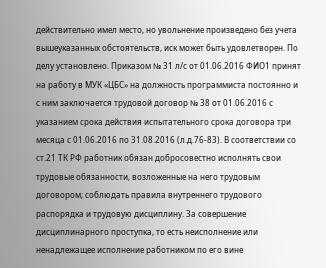действительно имел место, но увольнение произведено без учета вышеуказанных обстоятельств, иск может быть удовлетворен. По делу установлено. Приказом № 31 л/с от 01.06.2016 ФИО1 принят на работу в МУК «ЦБС» на должность программиста постоянно и с ним заключается трудовой договор № 38 от 01.06.2016 с указанием срока действия испытательного срока договора три месяца с 01.06.2016 по 31.08.2016 (л.д.76-83). В соответствии со ст.21 ТК РФ работник обязан добросовестно исполнять свои трудовые обязанности, возложенные на него трудовым договором; соблюдать правила внутреннего трудового распорядка и трудовую дисциплину. За совершение дисциплинарного проступка, то есть неисполнение или ненадлежащее исполнение работником по его вине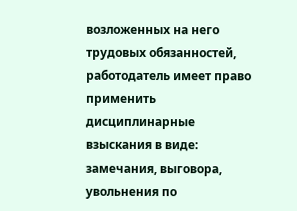возложенных на него трудовых обязанностей, работодатель имеет право применить дисциплинарные взыскания в виде: замечания, выговора, увольнения по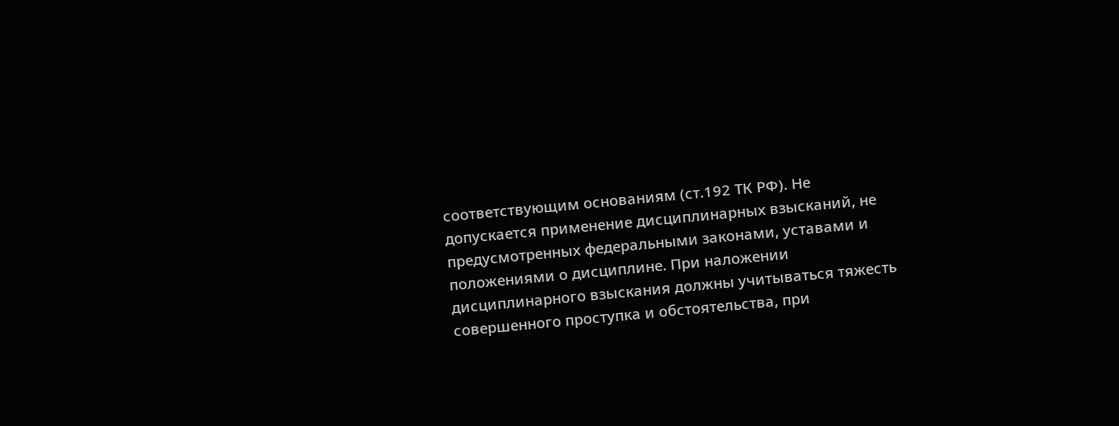соответствующим основаниям (ст.192 ТК РФ). Не допускается применение дисциплинарных взысканий, не предусмотренных федеральными законами, уставами и положениями о дисциплине. При наложении дисциплинарного взыскания должны учитываться тяжесть совершенного проступка и обстоятельства, при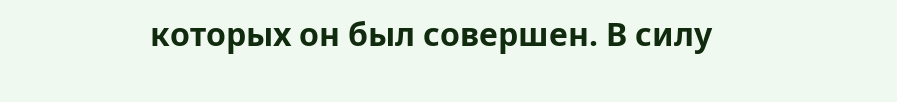которых он был совершен. В силу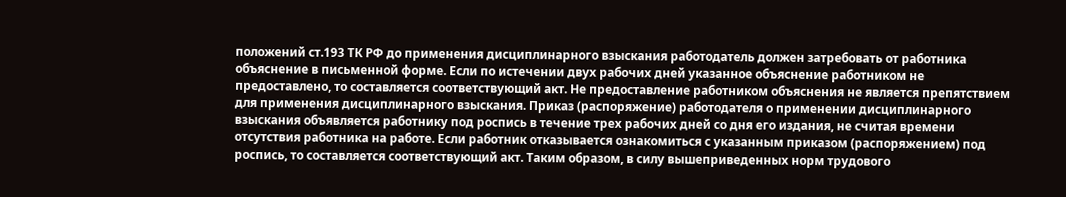положений ст.193 ТК РФ до применения дисциплинарного взыскания работодатель должен затребовать от работника объяснение в письменной форме. Если по истечении двух рабочих дней указанное объяснение работником не предоставлено, то составляется соответствующий акт. Не предоставление работником объяснения не является препятствием для применения дисциплинарного взыскания. Приказ (распоряжение) работодателя о применении дисциплинарного взыскания объявляется работнику под роспись в течение трех рабочих дней со дня его издания, не считая времени отсутствия работника на работе. Если работник отказывается ознакомиться с указанным приказом (распоряжением) под роспись, то составляется соответствующий акт. Таким образом, в силу вышеприведенных норм трудового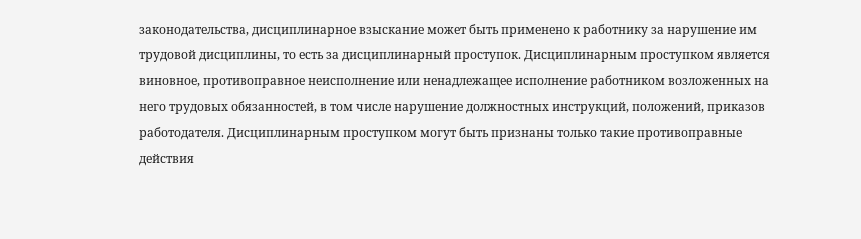законодательства, дисциплинарное взыскание может быть применено к работнику за нарушение им трудовой дисциплины, то есть за дисциплинарный проступок. Дисциплинарным проступком является виновное, противоправное неисполнение или ненадлежащее исполнение работником возложенных на него трудовых обязанностей, в том числе нарушение должностных инструкций, положений, приказов работодателя. Дисциплинарным проступком могут быть признаны только такие противоправные действия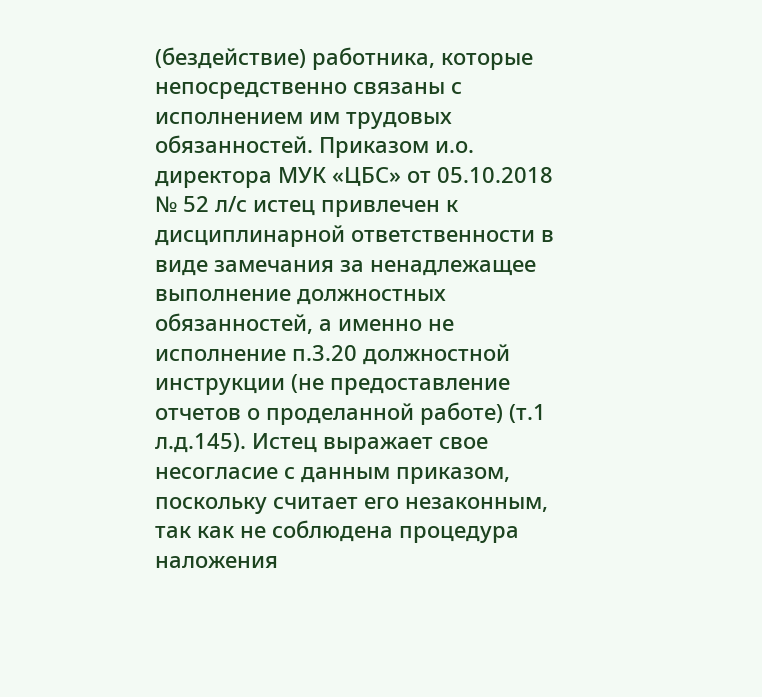(бездействие) работника, которые непосредственно связаны с исполнением им трудовых обязанностей. Приказом и.о. директора МУК «ЦБС» от 05.10.2018 № 52 л/с истец привлечен к дисциплинарной ответственности в виде замечания за ненадлежащее выполнение должностных обязанностей, а именно не исполнение п.3.20 должностной инструкции (не предоставление отчетов о проделанной работе) (т.1 л.д.145). Истец выражает свое несогласие с данным приказом, поскольку считает его незаконным, так как не соблюдена процедура наложения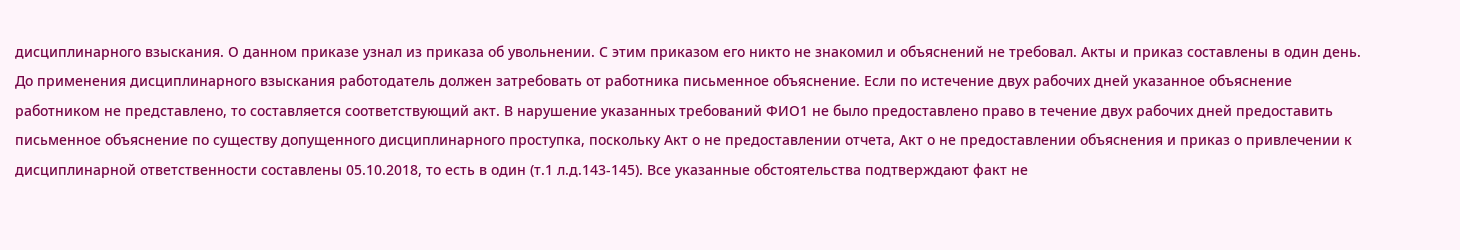дисциплинарного взыскания. О данном приказе узнал из приказа об увольнении. С этим приказом его никто не знакомил и объяснений не требовал. Акты и приказ составлены в один день. До применения дисциплинарного взыскания работодатель должен затребовать от работника письменное объяснение. Если по истечение двух рабочих дней указанное объяснение работником не представлено, то составляется соответствующий акт. В нарушение указанных требований ФИО1 не было предоставлено право в течение двух рабочих дней предоставить письменное объяснение по существу допущенного дисциплинарного проступка, поскольку Акт о не предоставлении отчета, Акт о не предоставлении объяснения и приказ о привлечении к дисциплинарной ответственности составлены 05.10.2018, то есть в один (т.1 л.д.143-145). Все указанные обстоятельства подтверждают факт не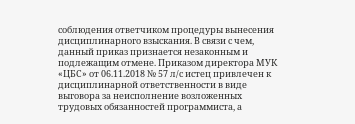соблюдения ответчиком процедуры вынесения дисциплинарного взыскания. В связи с чем, данный приказ признается незаконным и подлежащим отмене. Приказом директора МУК «ЦБС» от 06.11.2018 № 57 л/с истец привлечен к дисциплинарной ответственности в виде выговора за неисполнение возложенных трудовых обязанностей программиста, а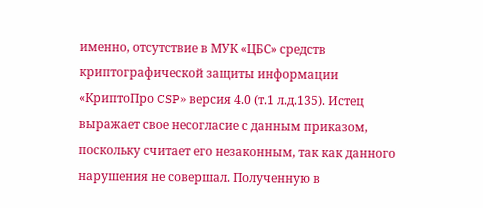именно, отсутствие в МУК «ЦБС» средств криптографической защиты информации «КриптоПро CSP» версия 4.0 (т.1 л.д.135). Истец выражает свое несогласие с данным приказом, поскольку считает его незаконным, так как данного нарушения не совершал. Полученную в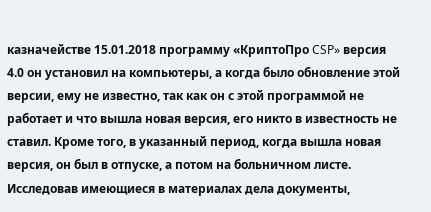казначействе 15.01.2018 программу «КриптоПро CSP» версия 4.0 он установил на компьютеры, а когда было обновление этой версии, ему не известно, так как он с этой программой не работает и что вышла новая версия, его никто в известность не ставил. Кроме того, в указанный период, когда вышла новая версия, он был в отпуске, а потом на больничном листе. Исследовав имеющиеся в материалах дела документы,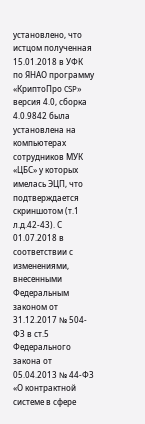установлено, что истцом полученная 15.01.2018 в УФК по ЯНАО программу «КриптоПро CSP» версия 4.0, сборка 4.0.9842 была установлена на компьютерах сотрудников МУК «ЦБС» у которых имелась ЭЦП, что подтверждается скриншотом (т.1 л.д.42-43). С 01.07.2018 в соответствии с изменениями, внесенными Федеральным законом от 31.12.2017 № 504-ФЗ в ст.5 Федерального закона от 05.04.2013 № 44-ФЗ «О контрактной системе в сфере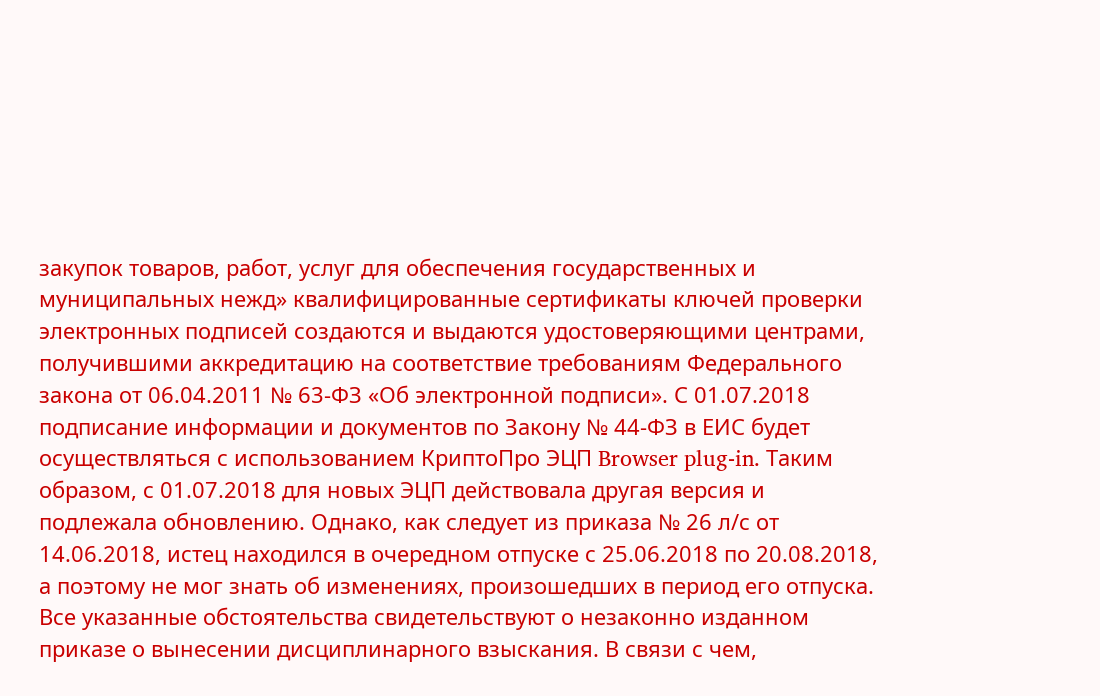закупок товаров, работ, услуг для обеспечения государственных и муниципальных нежд» квалифицированные сертификаты ключей проверки электронных подписей создаются и выдаются удостоверяющими центрами, получившими аккредитацию на соответствие требованиям Федерального закона от 06.04.2011 № 63-ФЗ «Об электронной подписи». С 01.07.2018 подписание информации и документов по Закону № 44-ФЗ в ЕИС будет осуществляться с использованием КриптоПро ЭЦП Browser plug-in. Таким образом, с 01.07.2018 для новых ЭЦП действовала другая версия и подлежала обновлению. Однако, как следует из приказа № 26 л/с от 14.06.2018, истец находился в очередном отпуске с 25.06.2018 по 20.08.2018, а поэтому не мог знать об изменениях, произошедших в период его отпуска. Все указанные обстоятельства свидетельствуют о незаконно изданном приказе о вынесении дисциплинарного взыскания. В связи с чем,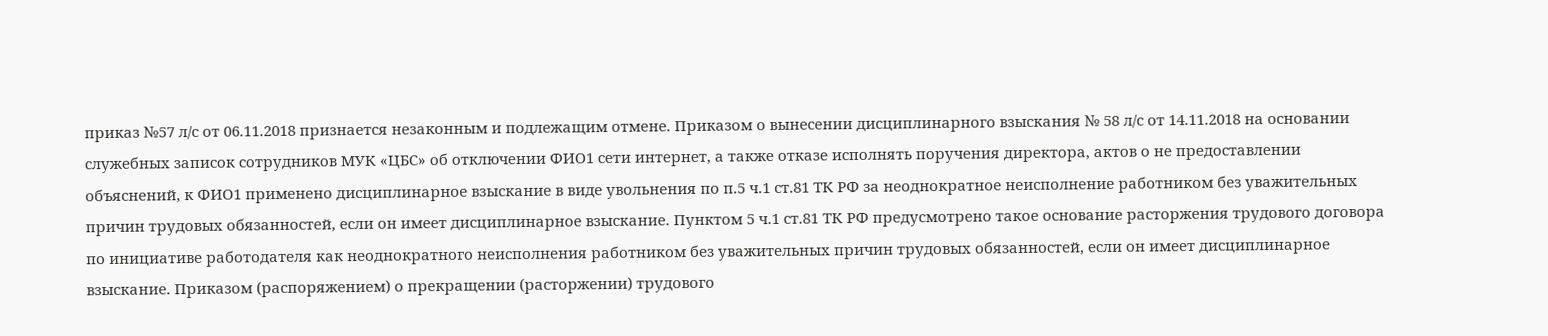приказ №57 л/с от 06.11.2018 признается незаконным и подлежащим отмене. Приказом о вынесении дисциплинарного взыскания № 58 л/с от 14.11.2018 на основании служебных записок сотрудников МУК «ЦБС» об отключении ФИО1 сети интернет, а также отказе исполнять поручения директора, актов о не предоставлении объяснений, к ФИО1 применено дисциплинарное взыскание в виде увольнения по п.5 ч.1 ст.81 ТК РФ за неоднократное неисполнение работником без уважительных причин трудовых обязанностей, если он имеет дисциплинарное взыскание. Пунктом 5 ч.1 ст.81 ТК РФ предусмотрено такое основание расторжения трудового договора по инициативе работодателя как неоднократного неисполнения работником без уважительных причин трудовых обязанностей, если он имеет дисциплинарное взыскание. Приказом (распоряжением) о прекращении (расторжении) трудового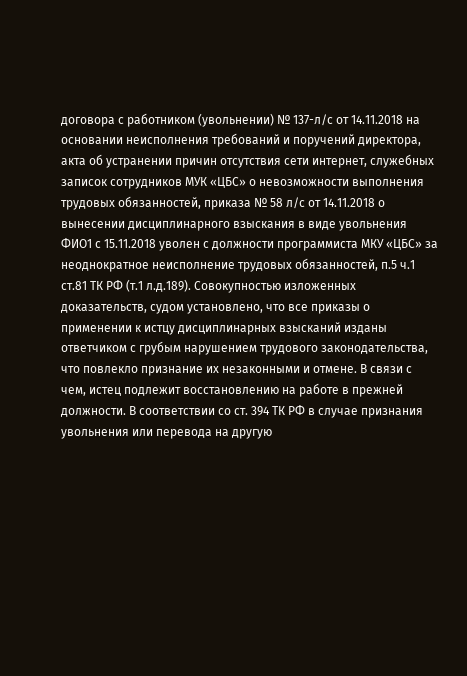договора с работником (увольнении) № 137-л/с от 14.11.2018 на основании неисполнения требований и поручений директора, акта об устранении причин отсутствия сети интернет, служебных записок сотрудников МУК «ЦБС» о невозможности выполнения трудовых обязанностей, приказа № 58 л/с от 14.11.2018 о вынесении дисциплинарного взыскания в виде увольнения ФИО1 с 15.11.2018 уволен с должности программиста МКУ «ЦБС» за неоднократное неисполнение трудовых обязанностей, п.5 ч.1 ст.81 ТК РФ (т.1 л.д.189). Совокупностью изложенных доказательств, судом установлено, что все приказы о применении к истцу дисциплинарных взысканий изданы ответчиком с грубым нарушением трудового законодательства, что повлекло признание их незаконными и отмене. В связи с чем, истец подлежит восстановлению на работе в прежней должности. В соответствии со ст. 394 ТК РФ в случае признания увольнения или перевода на другую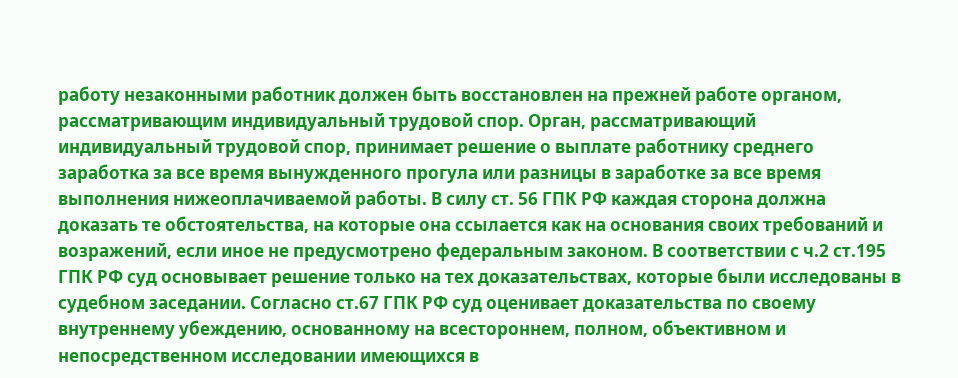работу незаконными работник должен быть восстановлен на прежней работе органом, рассматривающим индивидуальный трудовой спор. Орган, рассматривающий индивидуальный трудовой спор, принимает решение о выплате работнику среднего заработка за все время вынужденного прогула или разницы в заработке за все время выполнения нижеоплачиваемой работы. В силу ст. 56 ГПК РФ каждая сторона должна доказать те обстоятельства, на которые она ссылается как на основания своих требований и возражений, если иное не предусмотрено федеральным законом. В соответствии с ч.2 ст.195 ГПК РФ суд основывает решение только на тех доказательствах, которые были исследованы в судебном заседании. Согласно ст.67 ГПК РФ суд оценивает доказательства по своему внутреннему убеждению, основанному на всестороннем, полном, объективном и непосредственном исследовании имеющихся в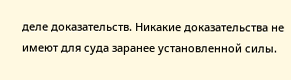деле доказательств. Никакие доказательства не имеют для суда заранее установленной силы.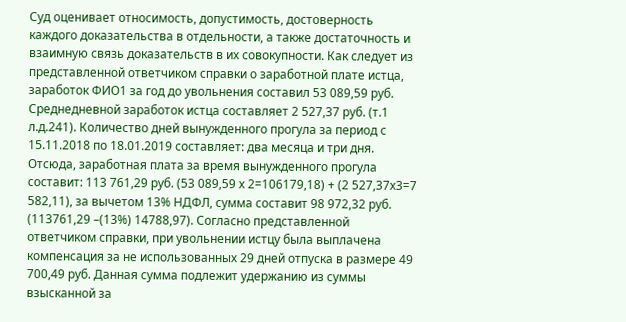Суд оценивает относимость, допустимость, достоверность каждого доказательства в отдельности, а также достаточность и взаимную связь доказательств в их совокупности. Как следует из представленной ответчиком справки о заработной плате истца, заработок ФИО1 за год до увольнения составил 53 089,59 руб. Среднедневной заработок истца составляет 2 527,37 руб. (т.1 л.д.241). Количество дней вынужденного прогула за период с 15.11.2018 по 18.01.2019 составляет: два месяца и три дня. Отсюда, заработная плата за время вынужденного прогула составит: 113 761,29 руб. (53 089,59 х 2=106179,18) + (2 527,37х3=7 582,11), за вычетом 13% НДФЛ, сумма составит 98 972,32 руб. (113761,29 –(13%) 14788,97). Согласно представленной ответчиком справки, при увольнении истцу была выплачена компенсация за не использованных 29 дней отпуска в размере 49 700,49 руб. Данная сумма подлежит удержанию из суммы взысканной за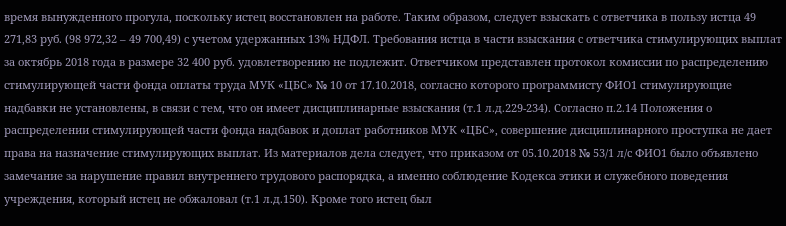время вынужденного прогула, поскольку истец восстановлен на работе. Таким образом, следует взыскать с ответчика в пользу истца 49 271,83 руб. (98 972,32 – 49 700,49) с учетом удержанных 13% НДФЛ. Требования истца в части взыскания с ответчика стимулирующих выплат за октябрь 2018 года в размере 32 400 руб. удовлетворению не подлежит. Ответчиком представлен протокол комиссии по распределению стимулирующей части фонда оплаты труда МУК «ЦБС» № 10 от 17.10.2018, согласно которого программисту ФИО1 стимулирующие надбавки не установлены, в связи с тем, что он имеет дисциплинарные взыскания (т.1 л.д.229-234). Согласно п.2.14 Положения о распределении стимулирующей части фонда надбавок и доплат работников МУК «ЦБС», совершение дисциплинарного проступка не дает права на назначение стимулирующих выплат. Из материалов дела следует, что приказом от 05.10.2018 № 53/1 л/с ФИО1 было объявлено замечание за нарушение правил внутреннего трудового распорядка, а именно соблюдение Кодекса этики и служебного поведения учреждения, который истец не обжаловал (т.1 л.д.150). Кроме того истец был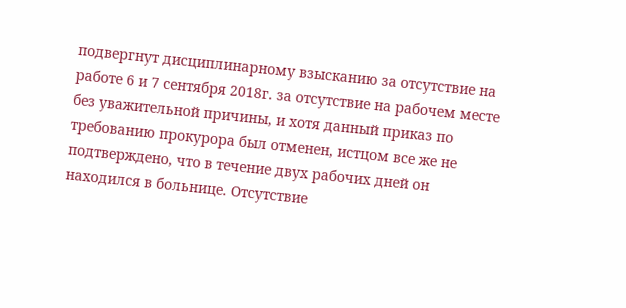подвергнут дисциплинарному взысканию за отсутствие на работе 6 и 7 сентября 2018г. за отсутствие на рабочем месте без уважительной причины, и хотя данный приказ по требованию прокурора был отменен, истцом все же не подтверждено, что в течение двух рабочих дней он находился в больнице. Отсутствие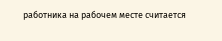работника на рабочем месте считается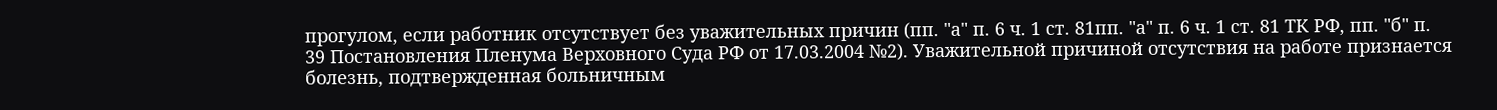прогулом, если работник отсутствует без уважительных причин (пп. "а" п. 6 ч. 1 ст. 81пп. "а" п. 6 ч. 1 ст. 81 ТК РФ, пп. "б" п. 39 Постановления Пленума Верховного Суда РФ от 17.03.2004 №2). Уважительной причиной отсутствия на работе признается болезнь, подтвержденная больничным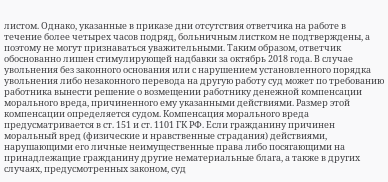листом. Однако, указанные в приказе дни отсутствия ответчика на работе в течение более четырех часов подряд, больничным листком не подтверждены, а поэтому не могут признаваться уважительными. Таким образом, ответчик обоснованно лишен стимулирующей надбавки за октябрь 2018 года. В случае увольнения без законного основания или с нарушением установленного порядка увольнения либо незаконного перевода на другую работу суд может по требованию работника вынести решение о возмещении работнику денежной компенсации морального вреда, причиненного ему указанными действиями. Размер этой компенсации определяется судом. Компенсация морального вреда предусматривается в ст. 151 и ст. 1101 ГК РФ. Если гражданину причинен моральный вред (физические и нравственные страдания) действиями, нарушающими его личные неимущественные права либо посягающими на принадлежащие гражданину другие нематериальные блага, а также в других случаях, предусмотренных законом, суд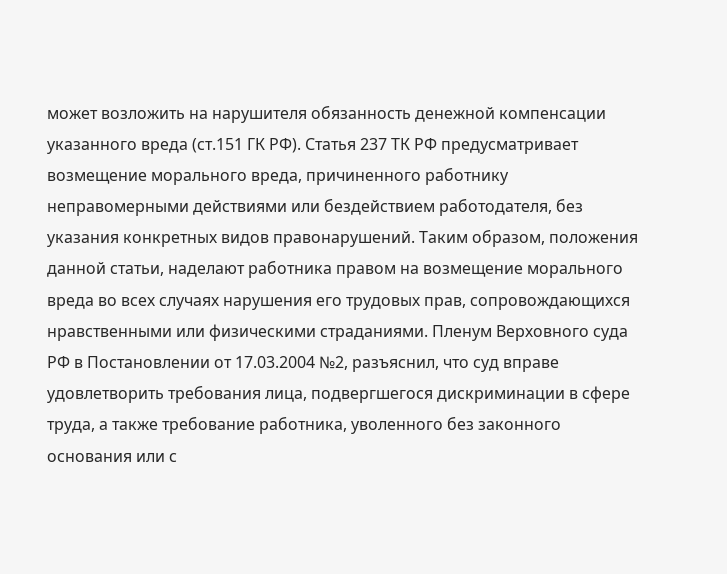может возложить на нарушителя обязанность денежной компенсации указанного вреда (ст.151 ГК РФ). Статья 237 ТК РФ предусматривает возмещение морального вреда, причиненного работнику неправомерными действиями или бездействием работодателя, без указания конкретных видов правонарушений. Таким образом, положения данной статьи, наделают работника правом на возмещение морального вреда во всех случаях нарушения его трудовых прав, сопровождающихся нравственными или физическими страданиями. Пленум Верховного суда РФ в Постановлении от 17.03.2004 №2, разъяснил, что суд вправе удовлетворить требования лица, подвергшегося дискриминации в сфере труда, а также требование работника, уволенного без законного основания или с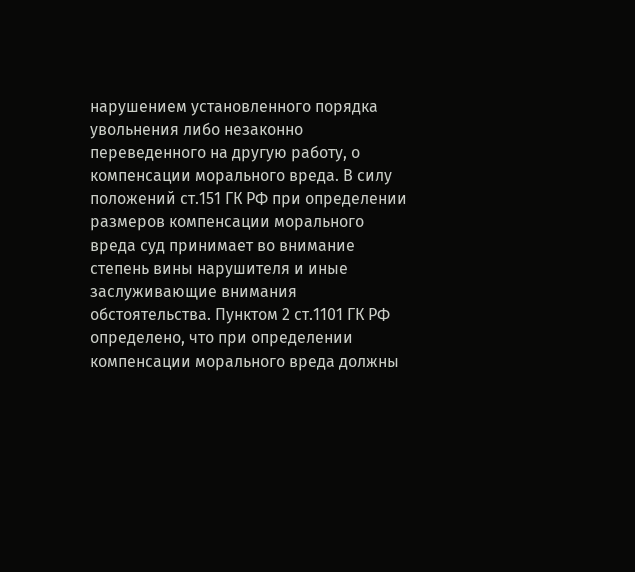нарушением установленного порядка увольнения либо незаконно переведенного на другую работу, о компенсации морального вреда. В силу положений ст.151 ГК РФ при определении размеров компенсации морального вреда суд принимает во внимание степень вины нарушителя и иные заслуживающие внимания обстоятельства. Пунктом 2 ст.1101 ГК РФ определено, что при определении компенсации морального вреда должны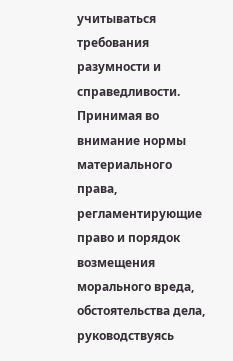учитываться требования разумности и справедливости. Принимая во внимание нормы материального права, регламентирующие право и порядок возмещения морального вреда, обстоятельства дела, руководствуясь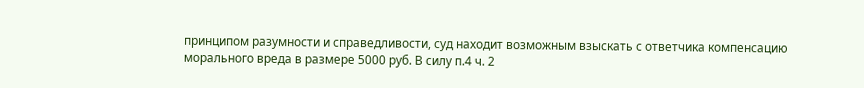принципом разумности и справедливости, суд находит возможным взыскать с ответчика компенсацию морального вреда в размере 5000 руб. В силу п.4 ч. 2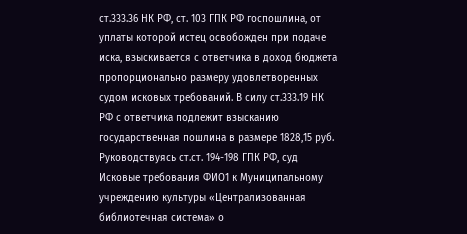ст.333.36 НК РФ, ст. 103 ГПК РФ госпошлина, от уплаты которой истец освобожден при подаче иска, взыскивается с ответчика в доход бюджета пропорционально размеру удовлетворенных судом исковых требований. В силу ст.333.19 НК РФ с ответчика подлежит взысканию государственная пошлина в размере 1828,15 руб. Руководствуясь ст.ст. 194-198 ГПК РФ, суд Исковые требования ФИО1 к Муниципальному учреждению культуры «Централизованная библиотечная система» о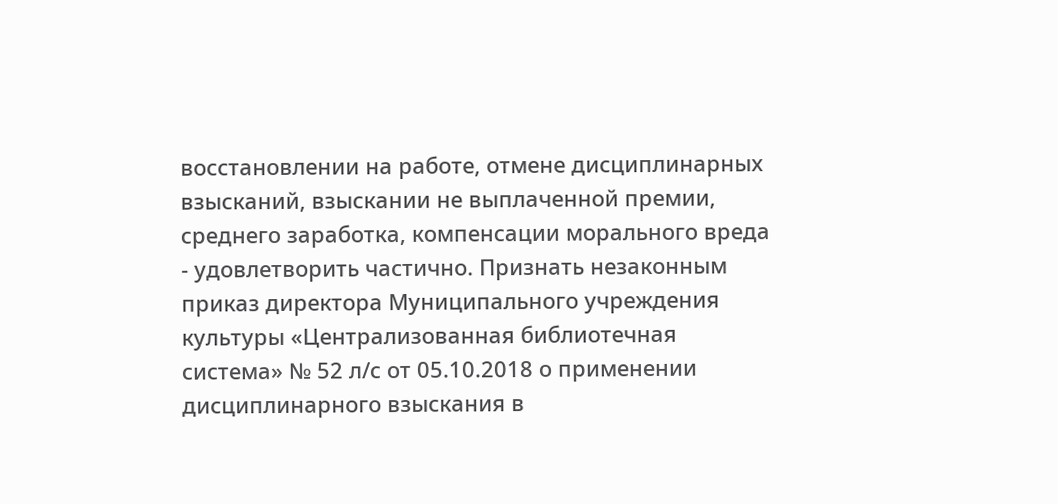восстановлении на работе, отмене дисциплинарных взысканий, взыскании не выплаченной премии, среднего заработка, компенсации морального вреда - удовлетворить частично. Признать незаконным приказ директора Муниципального учреждения культуры «Централизованная библиотечная система» № 52 л/с от 05.10.2018 о применении дисциплинарного взыскания в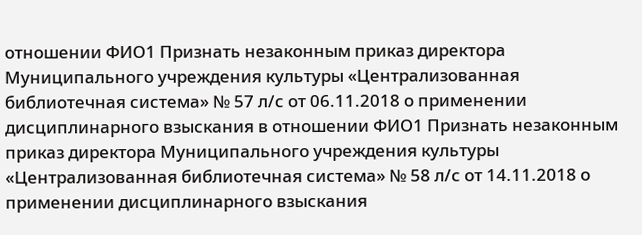отношении ФИО1 Признать незаконным приказ директора Муниципального учреждения культуры «Централизованная библиотечная система» № 57 л/с от 06.11.2018 о применении дисциплинарного взыскания в отношении ФИО1 Признать незаконным приказ директора Муниципального учреждения культуры «Централизованная библиотечная система» № 58 л/с от 14.11.2018 о применении дисциплинарного взыскания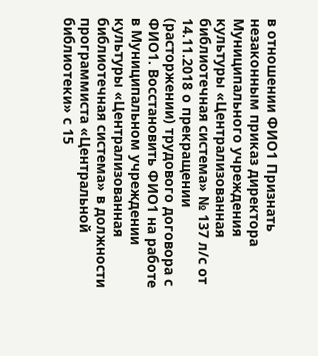в отношении ФИО1 Признать незаконным приказ директора Муниципального учреждения культуры «Централизованная библиотечная система» № 137 л/с от 14.11.2018 о прекращении (расторжении) трудового договора с ФИО1. Восстановить ФИО1 на работе в Муниципальном учреждении культуры «Централизованная библиотечная система» в должности программиста «Центральной библиотеки» с 15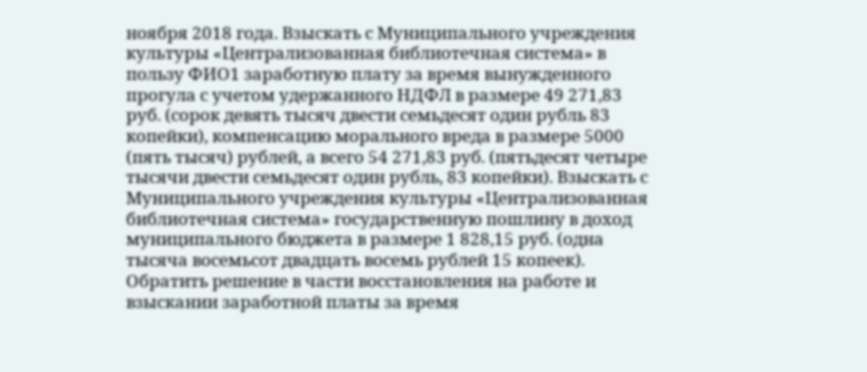ноября 2018 года. Взыскать с Муниципального учреждения культуры «Централизованная библиотечная система» в пользу ФИО1 заработную плату за время вынужденного прогула с учетом удержанного НДФЛ в размере 49 271,83 руб. (сорок девять тысяч двести семьдесят один рубль 83 копейки), компенсацию морального вреда в размере 5000 (пять тысяч) рублей, а всего 54 271,83 руб. (пятьдесят четыре тысячи двести семьдесят один рубль, 83 копейки). Взыскать с Муниципального учреждения культуры «Централизованная библиотечная система» государственную пошлину в доход муниципального бюджета в размере 1 828,15 руб. (одна тысяча восемьсот двадцать восемь рублей 15 копеек). Обратить решение в части восстановления на работе и взыскании заработной платы за время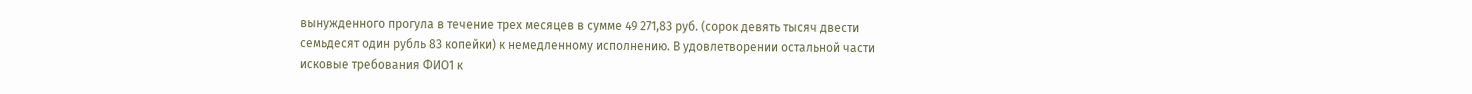вынужденного прогула в течение трех месяцев в сумме 49 271,83 руб. (сорок девять тысяч двести семьдесят один рубль 83 копейки) к немедленному исполнению. В удовлетворении остальной части исковые требования ФИО1 к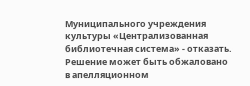Муниципального учреждения культуры «Централизованная библиотечная система» - отказать. Решение может быть обжаловано в апелляционном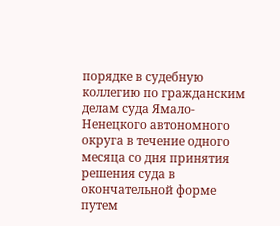порядке в судебную коллегию по гражданским делам суда Ямало-Ненецкого автономного округа в течение одного месяца со дня принятия решения суда в окончательной форме путем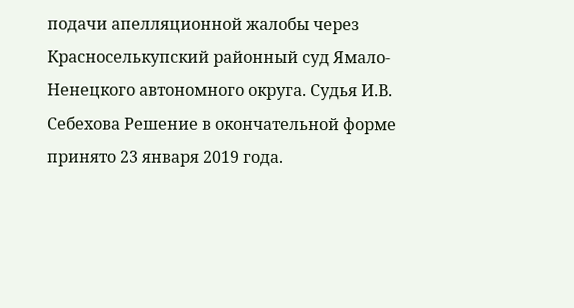подачи апелляционной жалобы через Красноселькупский районный суд Ямало-Ненецкого автономного округа. Судья И.В. Себехова Решение в окончательной форме принято 23 января 2019 года.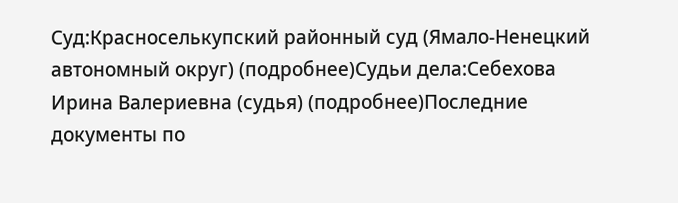Суд:Красноселькупский районный суд (Ямало-Ненецкий автономный округ) (подробнее)Судьи дела:Себехова Ирина Валериевна (судья) (подробнее)Последние документы по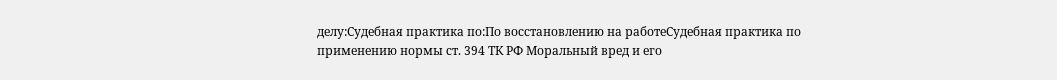делу:Судебная практика по:По восстановлению на работеСудебная практика по применению нормы ст. 394 ТК РФ Моральный вред и его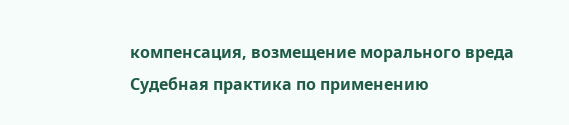компенсация, возмещение морального вреда Судебная практика по применению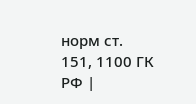норм ст. 151, 1100 ГК РФ |